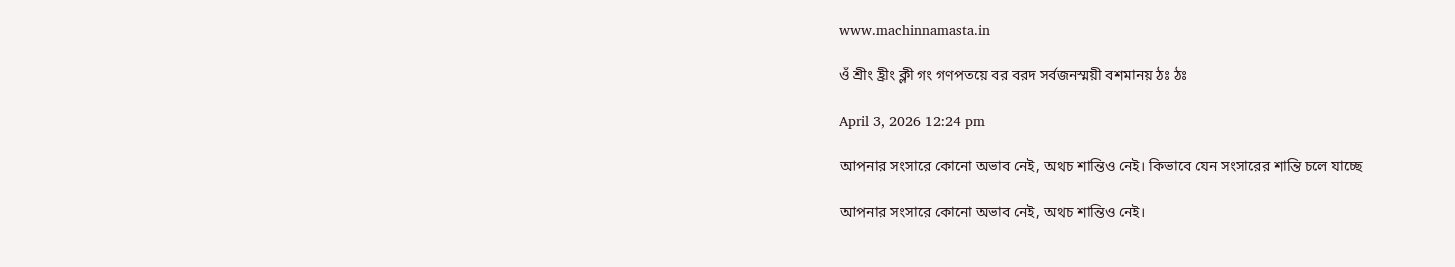www.machinnamasta.in

ওঁ শ্রীং হ্রীং ক্লী গং গণপতয়ে বর বরদ সর্বজনস্ময়ী বশমানয় ঠঃ ঠঃ

April 3, 2026 12:24 pm

আপনার সংসারে কোনো অভাব নেই, অথচ শান্তিও নেই। কিভাবে যেন সংসারের শান্তি চলে যাচ্ছে

আপনার সংসারে কোনো অভাব নেই, অথচ শান্তিও নেই।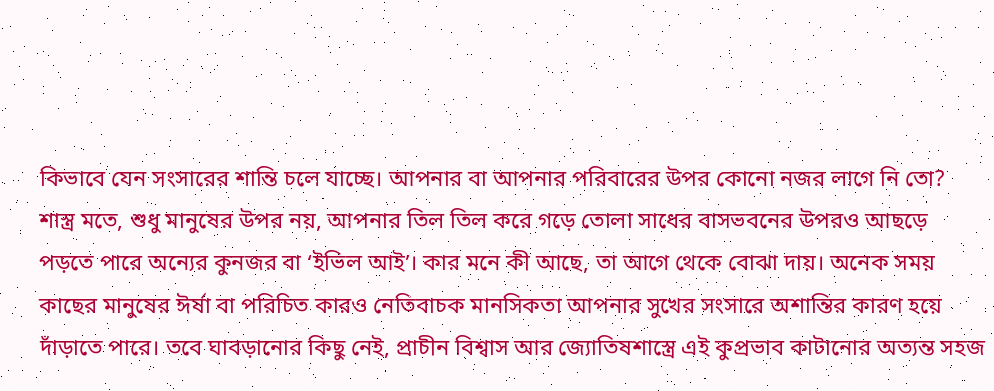কিভাবে যেন সংসারের শান্তি চলে যাচ্ছে। আপনার বা আপনার পরিবারের উপর কোনো নজর লাগে নি তো? শাস্ত্র মতে, শুধু মানুষের উপর নয়, আপনার তিল তিল করে গড়ে তোলা সাধের বাসভবনের উপরও আছড়ে পড়তে পারে অন্যের কুনজর বা ‘ইভিল আই’। কার মনে কী আছে, তা আগে থেকে বোঝা দায়। অনেক সময় কাছের মানুষের ঈর্ষা বা পরিচিত কারও নেতিবাচক মানসিকতা আপনার সুখের সংসারে অশান্তির কারণ হয়ে দাঁড়াতে পারে। তবে ঘাবড়ানোর কিছু নেই, প্রাচীন বিশ্বাস আর জ্যোতিষশাস্ত্রে এই কুপ্রভাব কাটানোর অত্যন্ত সহজ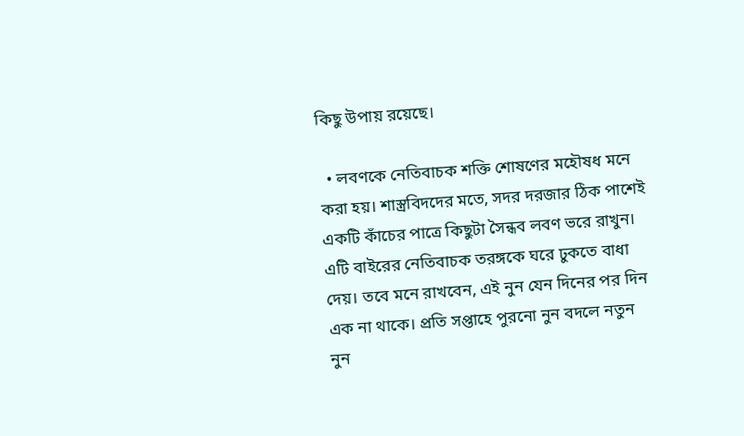কিছু উপায় রয়েছে।

  • লবণকে নেতিবাচক শক্তি শোষণের মহৌষধ মনে করা হয়। শাস্ত্রবিদদের মতে, সদর দরজার ঠিক পাশেই একটি কাঁচের পাত্রে কিছুটা সৈন্ধব লবণ ভরে রাখুন। এটি বাইরের নেতিবাচক তরঙ্গকে ঘরে ঢুকতে বাধা দেয়। তবে মনে রাখবেন, এই নুন যেন দিনের পর দিন এক না থাকে। প্রতি সপ্তাহে পুরনো নুন বদলে নতুন নুন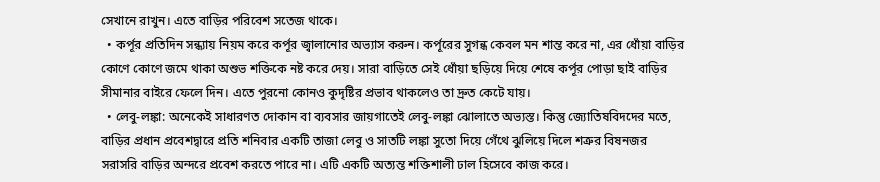সেখানে রাখুন। এতে বাড়ির পরিবেশ সতেজ থাকে।
  • কর্পূর প্রতিদিন সন্ধ্যায় নিয়ম করে কর্পূর জ্বালানোর অভ্যাস করুন। কর্পূরের সুগন্ধ কেবল মন শান্ত করে না, এর ধোঁয়া বাড়ির কোণে কোণে জমে থাকা অশুভ শক্তিকে নষ্ট করে দেয়। সারা বাড়িতে সেই ধোঁয়া ছড়িয়ে দিয়ে শেষে কর্পূর পোড়া ছাই বাড়ির সীমানার বাইরে ফেলে দিন। এতে পুরনো কোনও কুদৃষ্টির প্রভাব থাকলেও তা দ্রুত কেটে যায়।
  • লেবু-লঙ্কা: অনেকেই সাধারণত দোকান বা ব্যবসার জায়গাতেই লেবু-লঙ্কা ঝোলাতে অভ্যস্ত। কিন্তু জ্যোতিষবিদদের মতে, বাড়ির প্রধান প্রবেশদ্বারে প্রতি শনিবার একটি তাজা লেবু ও সাতটি লঙ্কা সুতো দিয়ে গেঁথে ঝুলিয়ে দিলে শত্রুর বিষনজর সরাসরি বাড়ির অন্দরে প্রবেশ করতে পারে না। এটি একটি অত্যন্ত শক্তিশালী ঢাল হিসেবে কাজ করে।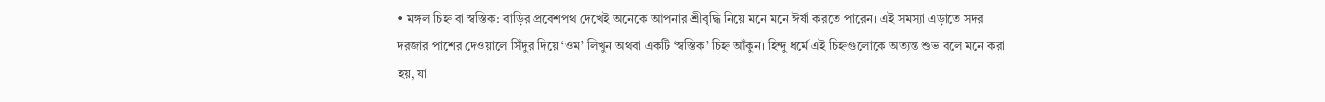• মঙ্গল চিহ্ন বা স্বস্তিক: বাড়ির প্রবেশপথ দেখেই অনেকে আপনার শ্রীবৃদ্ধি নিয়ে মনে মনে ঈর্ষা করতে পারেন। এই সমস্যা এড়াতে সদর দরজার পাশের দেওয়ালে সিঁদুর দিয়ে ‘ওম’ লিখুন অথবা একটি ‘স্বস্তিক’ চিহ্ন আঁকুন। হিন্দু ধর্মে এই চিহ্নগুলোকে অত্যন্ত শুভ বলে মনে করা হয়, যা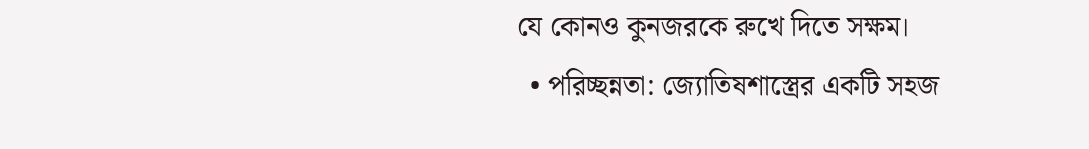যে কোনও কুনজরকে রুখে দিতে সক্ষম।
  • পরিচ্ছন্নতা: জ্যোতিষশাস্ত্রের একটি সহজ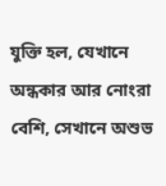যুক্তি হল, যেখানে অন্ধকার আর নোংরা বেশি, সেখানে অশুভ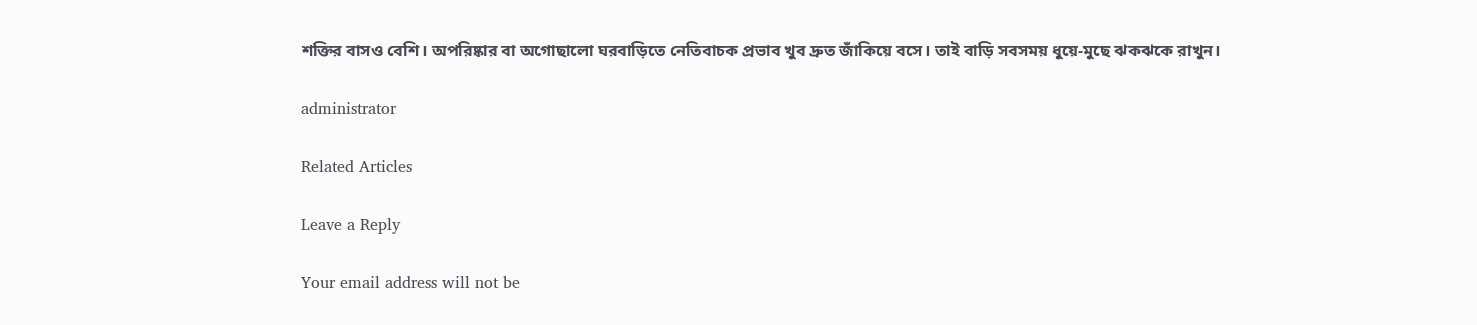শক্তির বাসও বেশি। অপরিষ্কার বা অগোছালো ঘরবাড়িতে নেতিবাচক প্রভাব খুব দ্রুত জাঁকিয়ে বসে। তাই বাড়ি সবসময় ধুয়ে-মুছে ঝকঝকে রাখুন।

administrator

Related Articles

Leave a Reply

Your email address will not be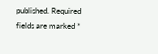published. Required fields are marked *